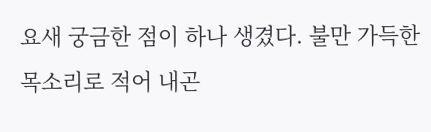요새 궁금한 점이 하나 생겼다. 불만 가득한 목소리로 적어 내곤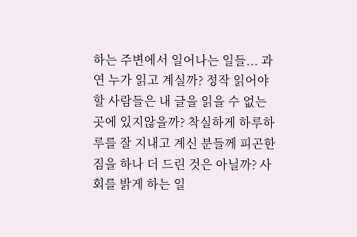하는 주변에서 일어나는 일들... 과연 누가 읽고 계실까? 정작 읽어야 할 사람들은 내 글을 읽을 수 없는 곳에 있지않을까? 착실하게 하루하루를 잘 지내고 계신 분들께 피곤한 짐을 하나 더 드린 것은 아닐까? 사회를 밝게 하는 일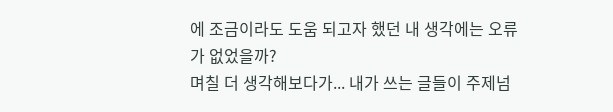에 조금이라도 도움 되고자 했던 내 생각에는 오류가 없었을까?
며칠 더 생각해보다가... 내가 쓰는 글들이 주제넘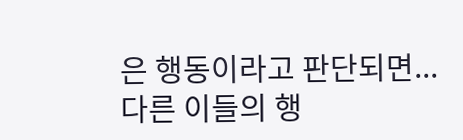은 행동이라고 판단되면... 다른 이들의 행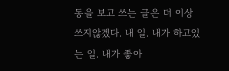동을 보고 쓰는 글은 더 이상 쓰지않겠다. 내 일. 내가 하고있는 일. 내가 좋아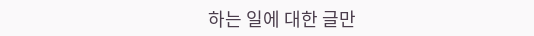하는 일에 대한 글만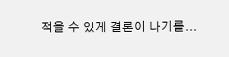적을 수 있게 결론이 나기를...